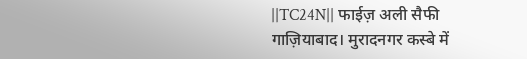||TC24N|| फाईज़ अली सैफी
गाज़ियाबाद। मुरादनगर कस्बे में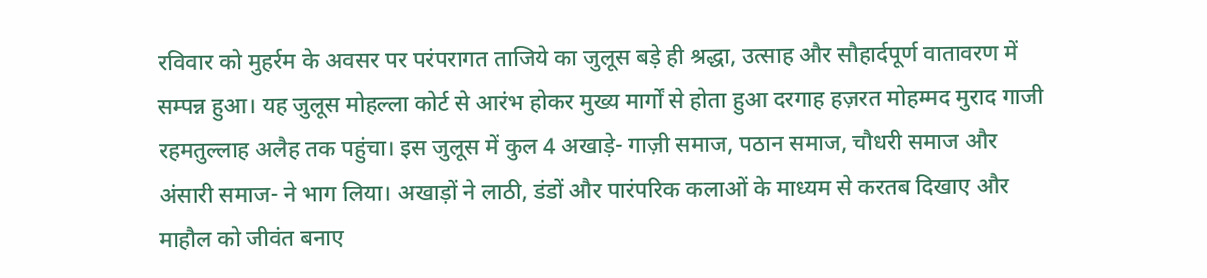रविवार को मुहर्रम के अवसर पर परंपरागत ताजिये का जुलूस बड़े ही श्रद्धा, उत्साह और सौहार्दपूर्ण वातावरण में सम्पन्न हुआ। यह जुलूस मोहल्ला कोर्ट से आरंभ होकर मुख्य मार्गों से होता हुआ दरगाह हज़रत मोहम्मद मुराद गाजी रहमतुल्लाह अलैह तक पहुंचा। इस जुलूस में कुल 4 अखाड़े- गाज़ी समाज, पठान समाज, चौधरी समाज और अंसारी समाज- ने भाग लिया। अखाड़ों ने लाठी, डंडों और पारंपरिक कलाओं के माध्यम से करतब दिखाए और माहौल को जीवंत बनाए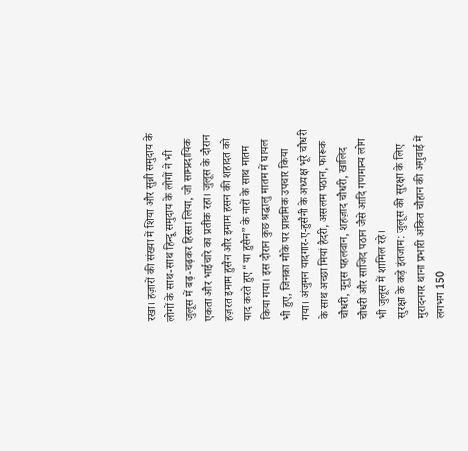रखा। हज़ारों की संख्या में शिया और सुन्नी समुदाय के लोगों के साथ-साथ हिन्दू समुदाय के लोगों ने भी जुलूस में बढ़-चढ़कर हिस्सा लिया, जो साम्प्रदायिक एकता और भाईचारे का प्रतीक रहा। जुलूस के दौरान हज़रत इमाम हुसैन और इमाम हसन की शहादत को याद करते हुए “या हुसैन” के नारों के साथ मातम किया गया। इस दौरान कुछ श्रद्धालु मातम में घायल भी हुए, जिनका मौके पर प्राथमिक उपचार किया गया। अंजुमन यादगार-ए-हुसैनी के अध्यक्ष भूरे चौधरी के साथ अच्छा मियां हैदरी, असलम पठान, फारूक चौधरी, यूनुस पहलवान, शहज़ाद चौधरी, खालिद चौधरी और साजिद पठान जैसे आदि गणमान्य लोग भी जुलूस में शामिल रहे।
सुरक्षा के कड़े इंतजाम: जुलूस की सुरक्षा के लिए मुरादनगर थाना प्रभारी अंकित चौहान की अगुवाई में लगभग 150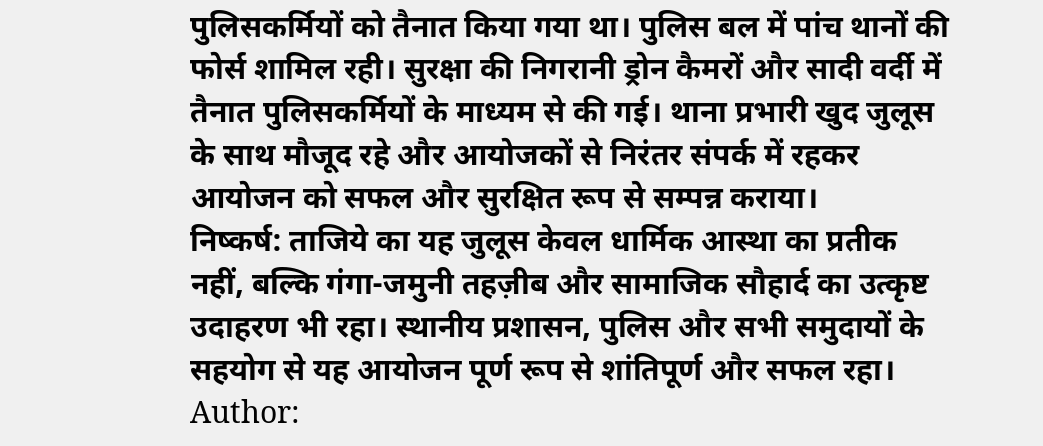पुलिसकर्मियों को तैनात किया गया था। पुलिस बल में पांच थानों की फोर्स शामिल रही। सुरक्षा की निगरानी ड्रोन कैमरों और सादी वर्दी में तैनात पुलिसकर्मियों के माध्यम से की गई। थाना प्रभारी खुद जुलूस के साथ मौजूद रहे और आयोजकों से निरंतर संपर्क में रहकर आयोजन को सफल और सुरक्षित रूप से सम्पन्न कराया।
निष्कर्ष: ताजिये का यह जुलूस केवल धार्मिक आस्था का प्रतीक नहीं, बल्कि गंगा-जमुनी तहज़ीब और सामाजिक सौहार्द का उत्कृष्ट उदाहरण भी रहा। स्थानीय प्रशासन, पुलिस और सभी समुदायों के सहयोग से यह आयोजन पूर्ण रूप से शांतिपूर्ण और सफल रहा।
Author: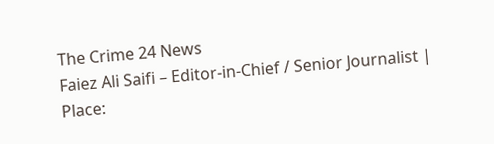The Crime 24 News
Faiez Ali Saifi – Editor-in-Chief / Senior Journalist | Place: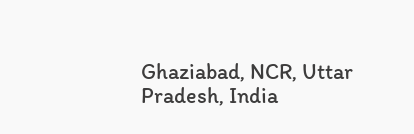Ghaziabad, NCR, Uttar Pradesh, India